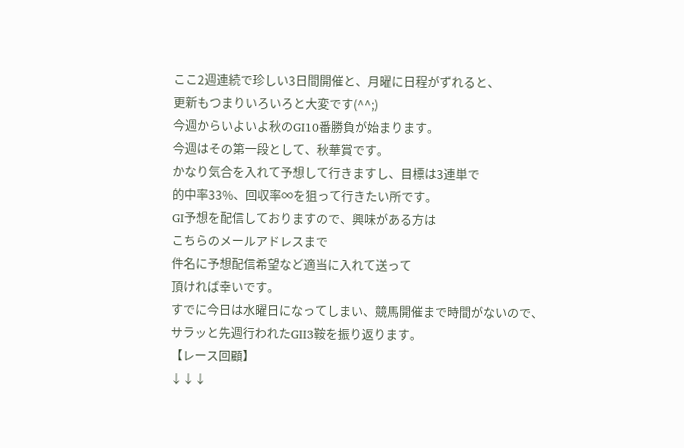ここ2週連続で珍しい3日間開催と、月曜に日程がずれると、
更新もつまりいろいろと大変です(^^;)
今週からいよいよ秋のGⅠ10番勝負が始まります。
今週はその第一段として、秋華賞です。
かなり気合を入れて予想して行きますし、目標は3連単で
的中率33%、回収率∞を狙って行きたい所です。
GⅠ予想を配信しておりますので、興味がある方は
こちらのメールアドレスまで
件名に予想配信希望など適当に入れて送って
頂ければ幸いです。
すでに今日は水曜日になってしまい、競馬開催まで時間がないので、
サラッと先週行われたGⅡ3鞍を振り返ります。
【レース回顧】
↓↓↓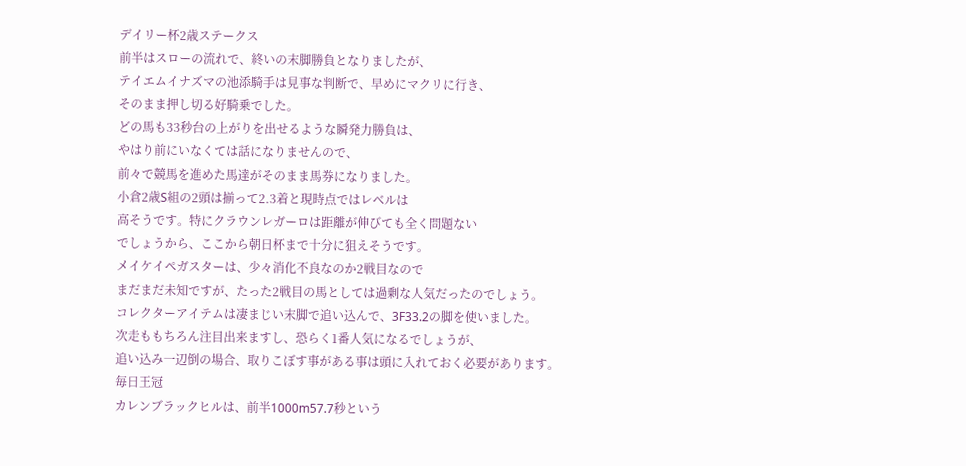デイリー杯2歳ステークス
前半はスローの流れで、終いの末脚勝負となりましたが、
テイエムイナズマの池添騎手は見事な判断で、早めにマクリに行き、
そのまま押し切る好騎乗でした。
どの馬も33秒台の上がりを出せるような瞬発力勝負は、
やはり前にいなくては話になりませんので、
前々で競馬を進めた馬達がそのまま馬券になりました。
小倉2歳S組の2頭は揃って2.3着と現時点ではレベルは
高そうです。特にクラウンレガーロは距離が伸びても全く問題ない
でしょうから、ここから朝日杯まで十分に狙えそうです。
メイケイペガスターは、少々消化不良なのか2戦目なので
まだまだ未知ですが、たった2戦目の馬としては過剰な人気だったのでしょう。
コレクターアイテムは凄まじい末脚で追い込んで、3F33.2の脚を使いました。
次走ももちろん注目出来ますし、恐らく1番人気になるでしょうが、
追い込み一辺倒の場合、取りこぼす事がある事は頭に入れておく必要があります。
毎日王冠
カレンブラックヒルは、前半1000m57.7秒という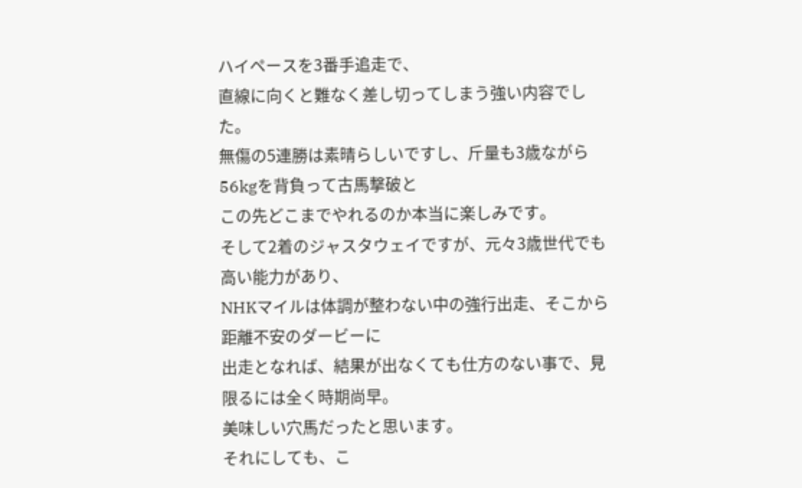ハイペースを3番手追走で、
直線に向くと難なく差し切ってしまう強い内容でした。
無傷の5連勝は素晴らしいですし、斤量も3歳ながら56kgを背負って古馬撃破と
この先どこまでやれるのか本当に楽しみです。
そして2着のジャスタウェイですが、元々3歳世代でも高い能力があり、
NHKマイルは体調が整わない中の強行出走、そこから距離不安のダービーに
出走となれば、結果が出なくても仕方のない事で、見限るには全く時期尚早。
美味しい穴馬だったと思います。
それにしても、こ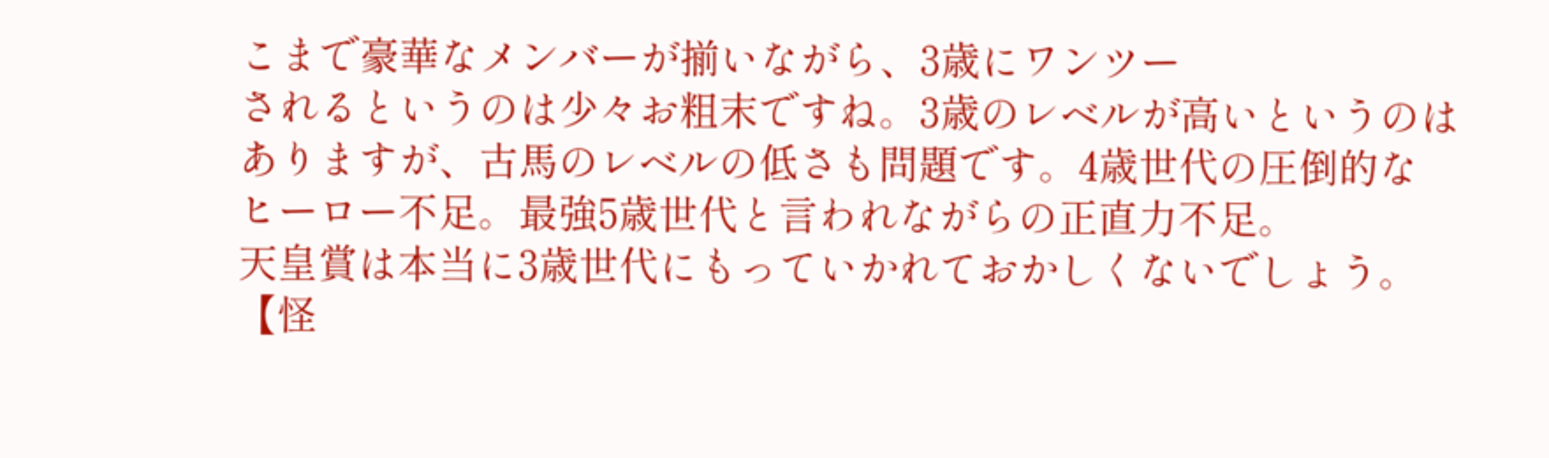こまで豪華なメンバーが揃いながら、3歳にワンツー
されるというのは少々お粗末ですね。3歳のレベルが高いというのは
ありますが、古馬のレベルの低さも問題です。4歳世代の圧倒的な
ヒーロー不足。最強5歳世代と言われながらの正直力不足。
天皇賞は本当に3歳世代にもっていかれておかしくないでしょう。
【怪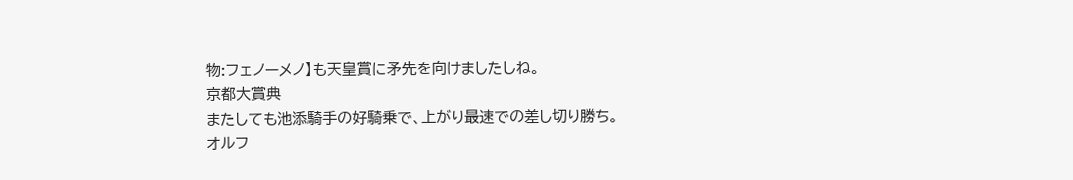物:フェノーメノ】も天皇賞に矛先を向けましたしね。
京都大賞典
またしても池添騎手の好騎乗で、上がり最速での差し切り勝ち。
オルフ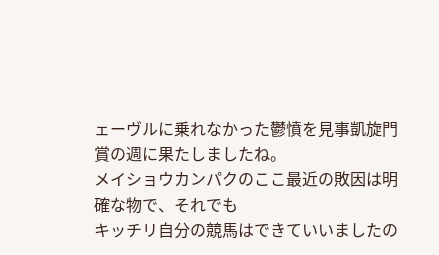ェーヴルに乗れなかった鬱憤を見事凱旋門賞の週に果たしましたね。
メイショウカンパクのここ最近の敗因は明確な物で、それでも
キッチリ自分の競馬はできていいましたの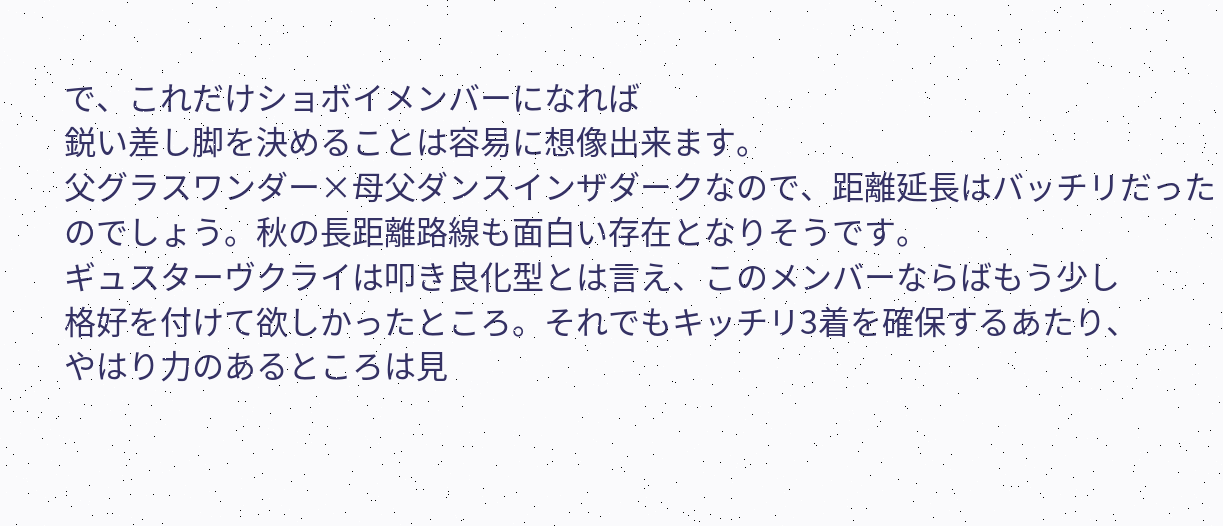で、これだけショボイメンバーになれば
鋭い差し脚を決めることは容易に想像出来ます。
父グラスワンダー×母父ダンスインザダークなので、距離延長はバッチリだった
のでしょう。秋の長距離路線も面白い存在となりそうです。
ギュスターヴクライは叩き良化型とは言え、このメンバーならばもう少し
格好を付けて欲しかったところ。それでもキッチリ3着を確保するあたり、
やはり力のあるところは見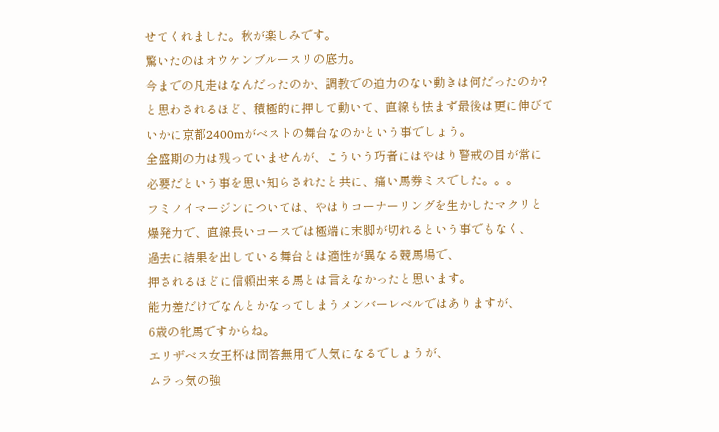せてくれました。秋が楽しみです。
驚いたのはオウケンブルースリの底力。
今までの凡走はなんだったのか、調教での迫力のない動きは何だったのか?
と思わされるほど、積極的に押して動いて、直線も怯まず最後は更に伸びて
いかに京都2400mがベストの舞台なのかという事でしょう。
全盛期の力は残っていませんが、こういう巧者にはやはり警戒の目が常に
必要だという事を思い知らされたと共に、痛い馬券ミスでした。。。
フミノイマージンについては、やはりコーナーリングを生かしたマクリと
爆発力で、直線長いコースでは極端に末脚が切れるという事でもなく、
過去に結果を出している舞台とは適性が異なる競馬場で、
押されるほどに信頼出来る馬とは言えなかったと思います。
能力差だけでなんとかなってしまうメンバーレベルではありますが、
6歳の牝馬ですからね。
エリザベス女王杯は問答無用で人気になるでしょうが、
ムラっ気の強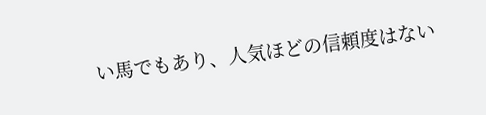い馬でもあり、人気ほどの信頼度はない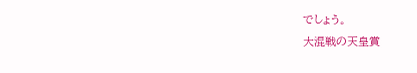でしょう。
大混戦の天皇賞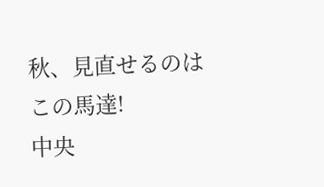秋、見直せるのはこの馬達!
中央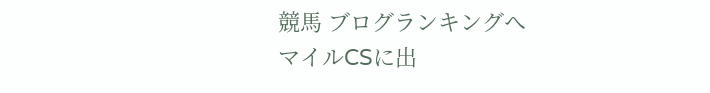競馬 ブログランキングへ
マイルCSに出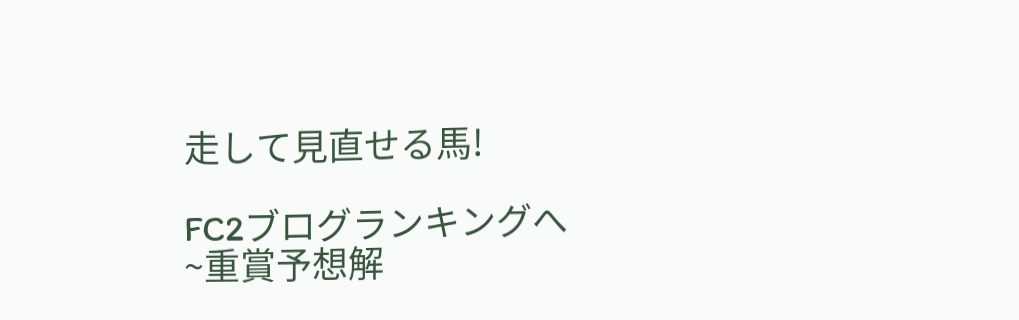走して見直せる馬!

FC2ブログランキングへ
~重賞予想解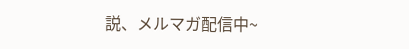説、メルマガ配信中~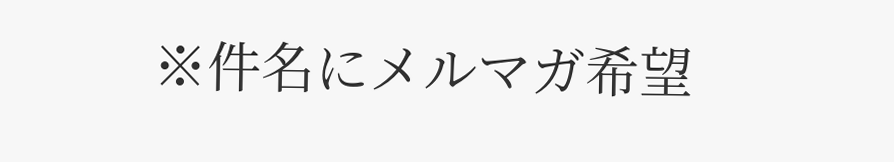※件名にメルマガ希望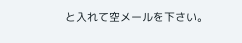と入れて空メールを下さい。